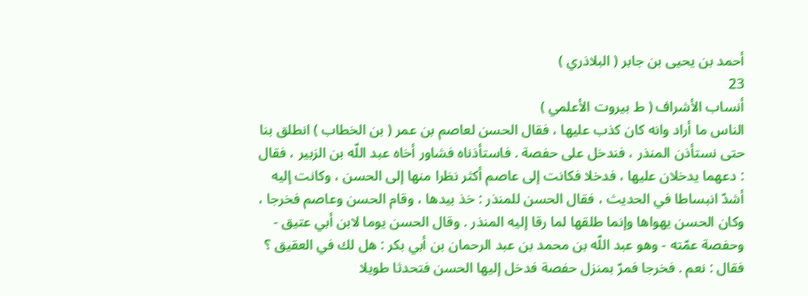أحمد بن يحيى بن جابر ( البلاذري )
23
أنساب الأشراف ( ط بيروت الأعلمي )
الناس ما أراد وانه كان كذب عليها ، فقال الحسن لعاصم بن عمر ( بن الخطاب ) انطلق بنا حتى نستأذن المنذر ، فندخل على حفصة . فاستأذناه فشاور أخاه عبد اللّه بن الزبير ، فقال : دعهما يدخلان عليها ، فدخلا فكانت إلى عاصم أكثر نظرا منها إلى الحسن ، وكانت إليه أشدّ انبساطا في الحديث ، فقال الحسن للمنذر : خذ بيدها ، وقام الحسن وعاصم فخرجا ، وكان الحسن يهواها وإنما طلقها لما رقا إليه المنذر . وقال الحسن يوما لابن أبي عتيق - وحفصة عمّته - وهو عبد اللّه بن محمد بن عبد الرحمان بن أبي بكر : هل لك في العقيق ؟ فقال : نعم . فخرجا فمرّ بمنزل حفصة فدخل إليها الحسن فتحدثا طويلا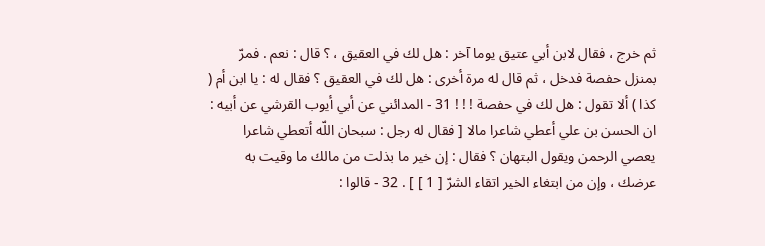ثم خرج ، فقال لابن أبي عتيق يوما آخر : هل لك في العقيق ، ؟ قال : نعم . فمرّ بمنزل حفصة فدخل ، ثم قال له مرة أخرى : هل لك في العقيق ؟ فقال له : يا ابن أم ( كذا ) ألا تقول : هل لك في حفصة ! ! ! 31 - المدائني عن أبي أيوب القرشي عن أبيه : ان الحسن بن علي أعطي شاعرا مالا [ فقال له رجل : سبحان اللّه أتعطي شاعرا يعصي الرحمن ويقول البتهان ؟ فقال : إن خير ما بذلت من مالك ما وقيت به عرضك ، وإن من ابتغاء الخير اتقاء الشرّ [ 1 ] ] . 32 - قالوا :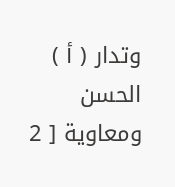وتدار ( أ ) الحسن ومعاوية [ 2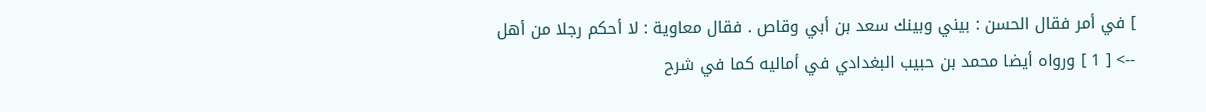] في أمر فقال الحسن : بيني وبينك سعد بن أبي وقاص . فقال معاوية : لا أحكم رجلا من أهل
--> [ 1 ] ورواه أيضا محمد بن حبيب البغدادي في أماليه كما في شرح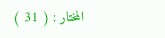المختار : ( 31 )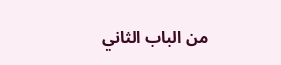من الباب الثاني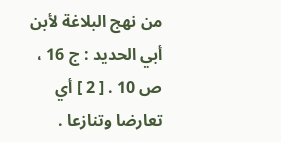من نهج البلاغة لأبن أبي الحديد : ج 16 ، ص 10 . [ 2 ] أي تعارضا وتنازعا .